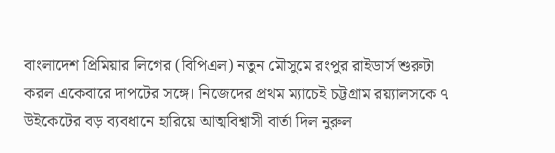বাংলাদেশ প্রিমিয়ার লিগের (বিপিএল) নতুন মৌসুমে রংপুর রাইডার্স শুরুটা করল একেবারে দাপটের সঙ্গে। নিজেদের প্রথম ম্যাচেই চট্টগ্রাম রয়্যালসকে ৭ উইকেটের বড় ব্যবধানে হারিয়ে আত্মবিশ্বাসী বার্তা দিল নুরুল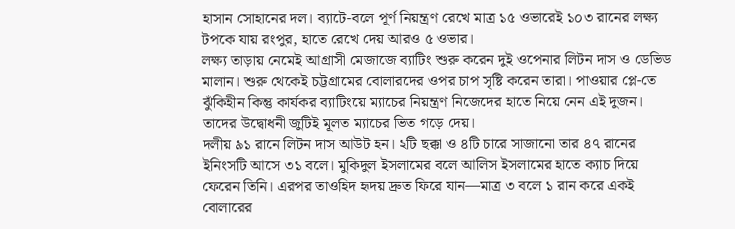হাসান সোহানের দল। ব্যাটে-বলে পূর্ণ নিয়ন্ত্রণ রেখে মাত্র ১৫ ওভারেই ১০৩ রানের লক্ষ্য টপকে যায় রংপুর, হাতে রেখে দেয় আরও ৫ ওভার।
লক্ষ্য তাড়ায় নেমেই আগ্রাসী মেজাজে ব্যাটিং শুরু করেন দুই ওপেনার লিটন দাস ও ডেভিড মালান। শুরু থেকেই চট্টগ্রামের বোলারদের ওপর চাপ সৃষ্টি করেন তারা। পাওয়ার প্লে-তে ঝুঁকিহীন কিন্তু কার্যকর ব্যাটিংয়ে ম্যাচের নিয়ন্ত্রণ নিজেদের হাতে নিয়ে নেন এই দুজন। তাদের উদ্বোধনী জুটিই মূলত ম্যাচের ভিত গড়ে দেয়।
দলীয় ৯১ রানে লিটন দাস আউট হন। ২টি ছক্কা ও ৪টি চারে সাজানো তার ৪৭ রানের ইনিংসটি আসে ৩১ বলে। মুকিদুল ইসলামের বলে আলিস ইসলামের হাতে ক্যাচ দিয়ে ফেরেন তিনি। এরপর তাওহিদ হৃদয় দ্রুত ফিরে যান—মাত্র ৩ বলে ১ রান করে একই বোলারের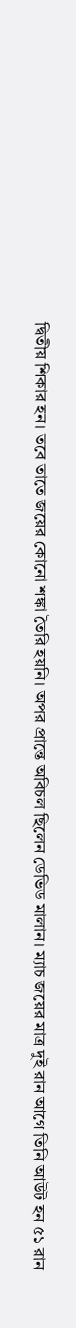দ্বিতীয় শিকার হন। তবে তাতে জয়ের কোনো শঙ্কা তৈরি হয়নি। অপর প্রান্তে অবিচল ছিলেন ডেভিড মালান। ম্যাচ জয়ের মাত্র দুই রান আগে তিনি আউট হন ৫১ রান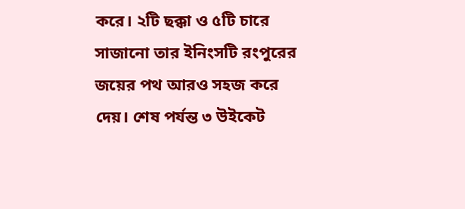করে। ২টি ছক্কা ও ৫টি চারে সাজানো তার ইনিংসটি রংপুরের জয়ের পথ আরও সহজ করে দেয়। শেষ পর্যন্ত ৩ উইকেট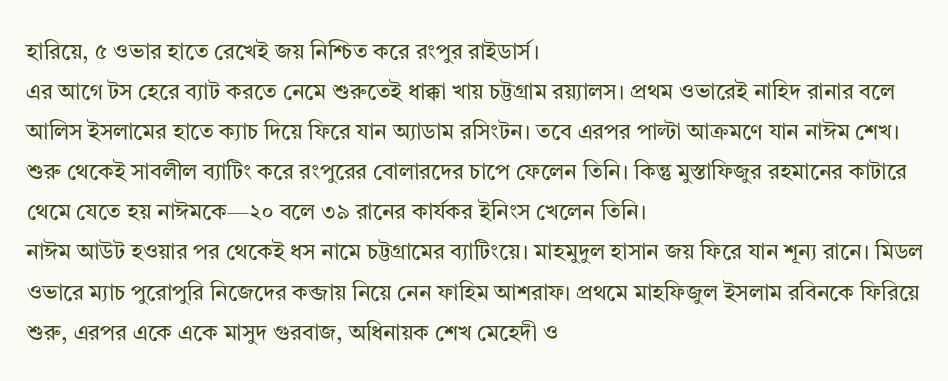হারিয়ে, ৫ ওভার হাতে রেখেই জয় নিশ্চিত করে রংপুর রাইডার্স।
এর আগে টস হেরে ব্যাট করতে নেমে শুরুতেই ধাক্কা খায় চট্টগ্রাম রয়্যালস। প্রথম ওভারেই নাহিদ রানার বলে আলিস ইসলামের হাতে ক্যাচ দিয়ে ফিরে যান অ্যাডাম রসিংটন। তবে এরপর পাল্টা আক্রমণে যান নাঈম শেখ। শুরু থেকেই সাবলীল ব্যাটিং করে রংপুরের বোলারদের চাপে ফেলেন তিনি। কিন্তু মুস্তাফিজুর রহমানের কাটারে থেমে যেতে হয় নাঈমকে—২০ বলে ৩৯ রানের কার্যকর ইনিংস খেলেন তিনি।
নাঈম আউট হওয়ার পর থেকেই ধস নামে চট্টগ্রামের ব্যাটিংয়ে। মাহমুদুল হাসান জয় ফিরে যান শূন্য রানে। মিডল ওভারে ম্যাচ পুরোপুরি নিজেদের কব্জায় নিয়ে নেন ফাহিম আশরাফ। প্রথমে মাহফিজুল ইসলাম রবিনকে ফিরিয়ে শুরু, এরপর একে একে মাসুদ গুরবাজ, অধিনায়ক শেখ মেহেদী ও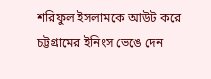শরিফুল ইসলামকে আউট করে চট্টগ্রামের ইনিংস ভেঙে দেন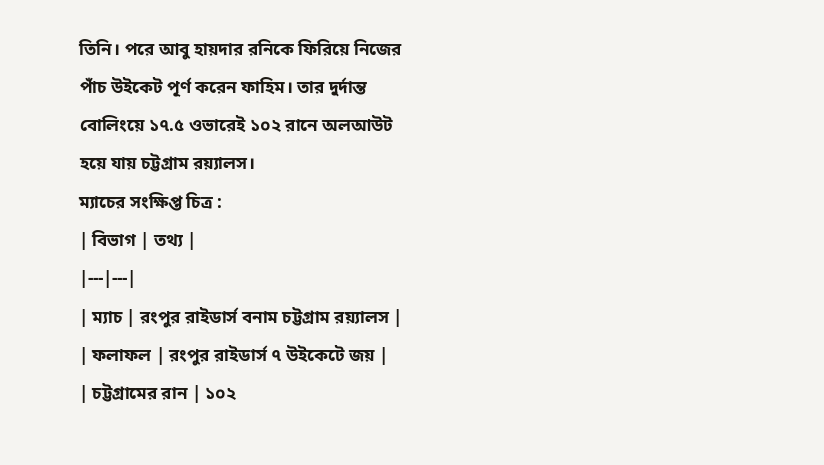তিনি। পরে আবু হায়দার রনিকে ফিরিয়ে নিজের পাঁচ উইকেট পূর্ণ করেন ফাহিম। তার দুর্দান্ত বোলিংয়ে ১৭.৫ ওভারেই ১০২ রানে অলআউট হয়ে যায় চট্টগ্রাম রয়্যালস।
ম্যাচের সংক্ষিপ্ত চিত্র :
| বিভাগ | তথ্য |
|---|---|
| ম্যাচ | রংপুর রাইডার্স বনাম চট্টগ্রাম রয়্যালস |
| ফলাফল | রংপুর রাইডার্স ৭ উইকেটে জয় |
| চট্টগ্রামের রান | ১০২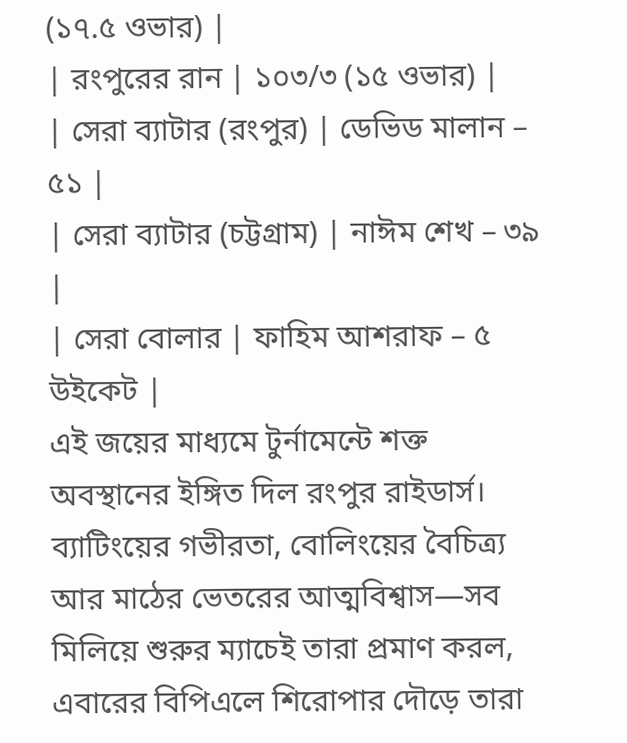(১৭.৫ ওভার) |
| রংপুরের রান | ১০৩/৩ (১৫ ওভার) |
| সেরা ব্যাটার (রংপুর) | ডেভিড মালান – ৫১ |
| সেরা ব্যাটার (চট্টগ্রাম) | নাঈম শেখ – ৩৯ |
| সেরা বোলার | ফাহিম আশরাফ – ৫ উইকেট |
এই জয়ের মাধ্যমে টুর্নামেন্টে শক্ত অবস্থানের ইঙ্গিত দিল রংপুর রাইডার্স। ব্যাটিংয়ের গভীরতা, বোলিংয়ের বৈচিত্র্য আর মাঠের ভেতরের আত্মবিশ্বাস—সব মিলিয়ে শুরুর ম্যাচেই তারা প্রমাণ করল, এবারের বিপিএলে শিরোপার দৌড়ে তারা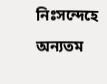নিঃসন্দেহে অন্যতম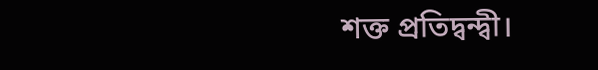শক্ত প্রতিদ্বন্দ্বী।